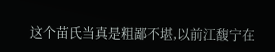这个苗氏当真是粗鄙不堪,以前江馥宁在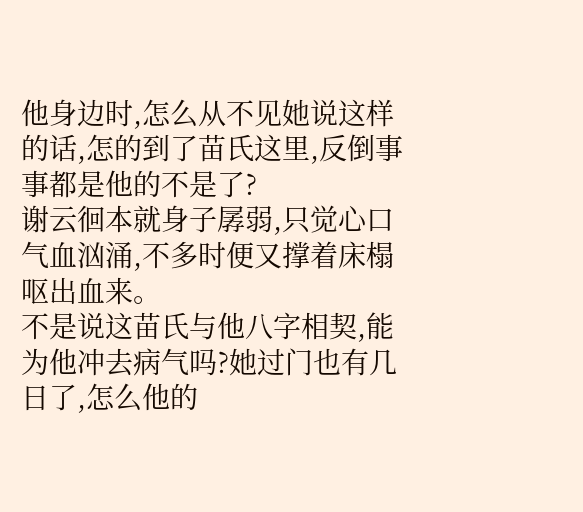他身边时,怎么从不见她说这样的话,怎的到了苗氏这里,反倒事事都是他的不是了?
谢云徊本就身子孱弱,只觉心口气血汹涌,不多时便又撑着床榻呕出血来。
不是说这苗氏与他八字相契,能为他冲去病气吗?她过门也有几日了,怎么他的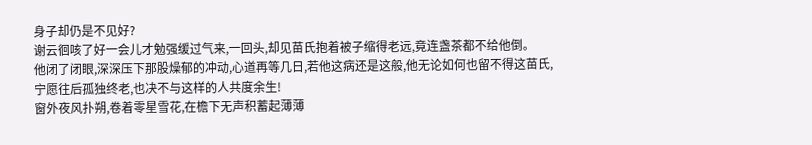身子却仍是不见好?
谢云徊咳了好一会儿才勉强缓过气来,一回头,却见苗氏抱着被子缩得老远,竟连盏茶都不给他倒。
他闭了闭眼,深深压下那股燥郁的冲动,心道再等几日,若他这病还是这般,他无论如何也留不得这苗氏,宁愿往后孤独终老,也决不与这样的人共度余生!
窗外夜风扑朔,卷着零星雪花,在檐下无声积蓄起薄薄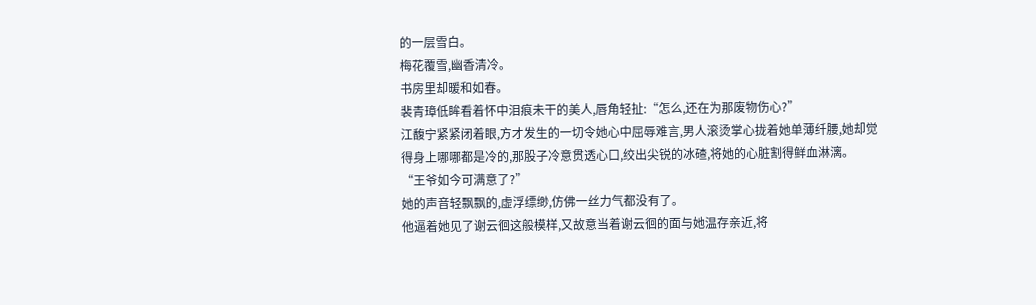的一层雪白。
梅花覆雪,幽香清冷。
书房里却暖和如春。
裴青璋低眸看着怀中泪痕未干的美人,唇角轻扯:“怎么,还在为那废物伤心?”
江馥宁紧紧闭着眼,方才发生的一切令她心中屈辱难言,男人滚烫掌心拢着她单薄纤腰,她却觉得身上哪哪都是冷的,那股子冷意贯透心口,绞出尖锐的冰碴,将她的心脏割得鲜血淋漓。
“王爷如今可满意了?”
她的声音轻飘飘的,虚浮缥缈,仿佛一丝力气都没有了。
他逼着她见了谢云徊这般模样,又故意当着谢云徊的面与她温存亲近,将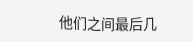他们之间最后几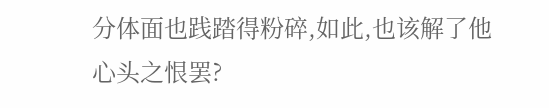分体面也践踏得粉碎,如此,也该解了他心头之恨罢?